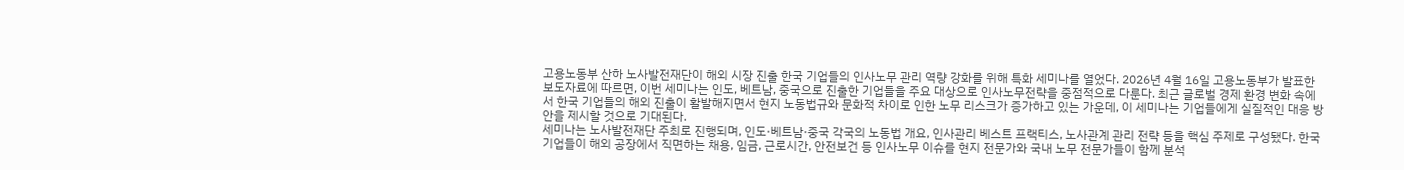고용노동부 산하 노사발전재단이 해외 시장 진출 한국 기업들의 인사노무 관리 역량 강화를 위해 특화 세미나를 열었다. 2026년 4월 16일 고용노동부가 발표한 보도자료에 따르면, 이번 세미나는 인도, 베트남, 중국으로 진출한 기업들을 주요 대상으로 인사노무전략을 중점적으로 다룬다. 최근 글로벌 경제 환경 변화 속에서 한국 기업들의 해외 진출이 활발해지면서 현지 노동법규와 문화적 차이로 인한 노무 리스크가 증가하고 있는 가운데, 이 세미나는 기업들에게 실질적인 대응 방안을 제시할 것으로 기대된다.
세미나는 노사발전재단 주최로 진행되며, 인도·베트남·중국 각국의 노동법 개요, 인사관리 베스트 프랙티스, 노사관계 관리 전략 등을 핵심 주제로 구성됐다. 한국 기업들이 해외 공장에서 직면하는 채용, 임금, 근로시간, 안전보건 등 인사노무 이슈를 현지 전문가와 국내 노무 전문가들이 함께 분석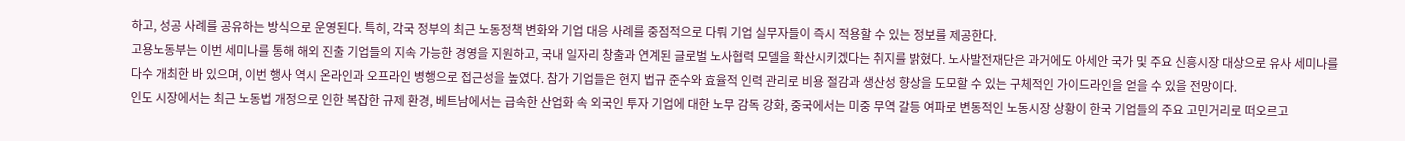하고, 성공 사례를 공유하는 방식으로 운영된다. 특히, 각국 정부의 최근 노동정책 변화와 기업 대응 사례를 중점적으로 다뤄 기업 실무자들이 즉시 적용할 수 있는 정보를 제공한다.
고용노동부는 이번 세미나를 통해 해외 진출 기업들의 지속 가능한 경영을 지원하고, 국내 일자리 창출과 연계된 글로벌 노사협력 모델을 확산시키겠다는 취지를 밝혔다. 노사발전재단은 과거에도 아세안 국가 및 주요 신흥시장 대상으로 유사 세미나를 다수 개최한 바 있으며, 이번 행사 역시 온라인과 오프라인 병행으로 접근성을 높였다. 참가 기업들은 현지 법규 준수와 효율적 인력 관리로 비용 절감과 생산성 향상을 도모할 수 있는 구체적인 가이드라인을 얻을 수 있을 전망이다.
인도 시장에서는 최근 노동법 개정으로 인한 복잡한 규제 환경, 베트남에서는 급속한 산업화 속 외국인 투자 기업에 대한 노무 감독 강화, 중국에서는 미중 무역 갈등 여파로 변동적인 노동시장 상황이 한국 기업들의 주요 고민거리로 떠오르고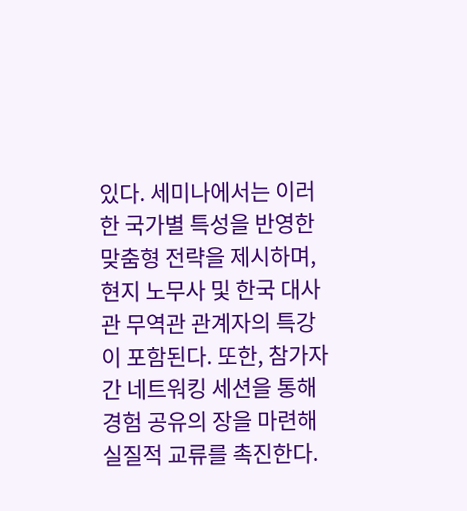있다. 세미나에서는 이러한 국가별 특성을 반영한 맞춤형 전략을 제시하며, 현지 노무사 및 한국 대사관 무역관 관계자의 특강이 포함된다. 또한, 참가자 간 네트워킹 세션을 통해 경험 공유의 장을 마련해 실질적 교류를 촉진한다.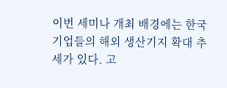이번 세미나 개최 배경에는 한국 기업들의 해외 생산기지 확대 추세가 있다. 고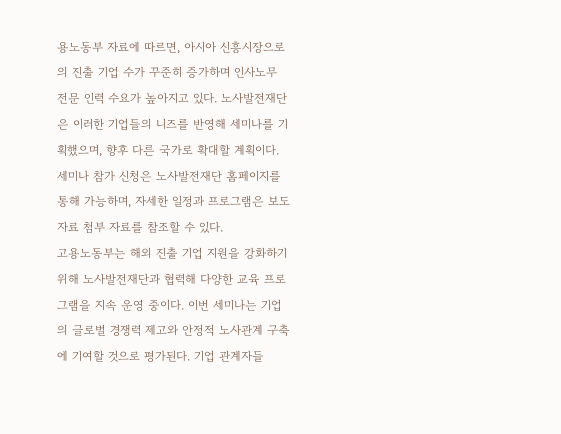용노동부 자료에 따르면, 아시아 신흥시장으로의 진출 기업 수가 꾸준히 증가하며 인사노무 전문 인력 수요가 높아지고 있다. 노사발전재단은 이러한 기업들의 니즈를 반영해 세미나를 기획했으며, 향후 다른 국가로 확대할 계획이다. 세미나 참가 신청은 노사발전재단 홈페이지를 통해 가능하며, 자세한 일정과 프로그램은 보도자료 첨부 자료를 참조할 수 있다.
고용노동부는 해외 진출 기업 지원을 강화하기 위해 노사발전재단과 협력해 다양한 교육 프로그램을 지속 운영 중이다. 이번 세미나는 기업의 글로벌 경쟁력 제고와 안정적 노사관계 구축에 기여할 것으로 평가된다. 기업 관계자들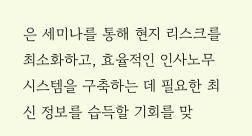은 세미나를 통해 현지 리스크를 최소화하고, 효율적인 인사노무 시스템을 구축하는 데 필요한 최신 정보를 습득할 기회를 맞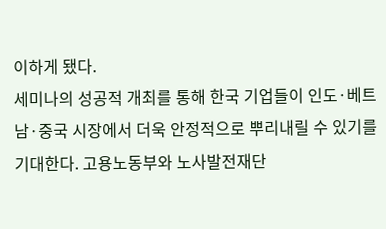이하게 됐다.
세미나의 성공적 개최를 통해 한국 기업들이 인도·베트남·중국 시장에서 더욱 안정적으로 뿌리내릴 수 있기를 기대한다. 고용노동부와 노사발전재단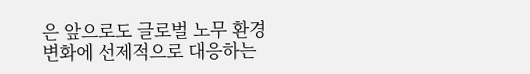은 앞으로도 글로벌 노무 환경 변화에 선제적으로 대응하는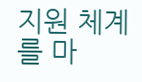지원 체계를 마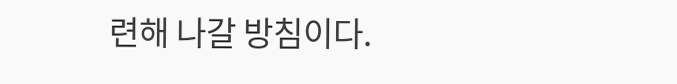련해 나갈 방침이다.